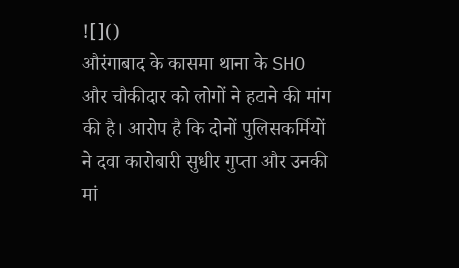![]()
औरंगाबाद के कासमा थाना के SHO और चौकीदार को लोगों ने हटाने की मांग की है। आरोप है कि दोनों पुलिसकर्मियों ने दवा कारोबारी सुधीर गुप्ता और उनकी मां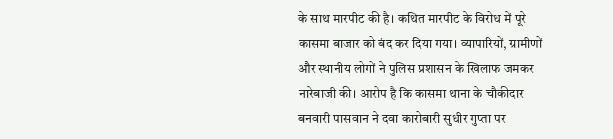के साथ मारपीट की है। कथित मारपीट के विरोध में पूरे कासमा बाजार को बंद कर दिया गया। व्यापारियों, ग्रामीणों और स्थानीय लोगों ने पुलिस प्रशासन के खिलाफ जमकर नारेबाजी की। आरोप है कि कासमा थाना के चौकीदार बनवारी पासवान ने दवा कारोबारी सुधीर गुप्ता पर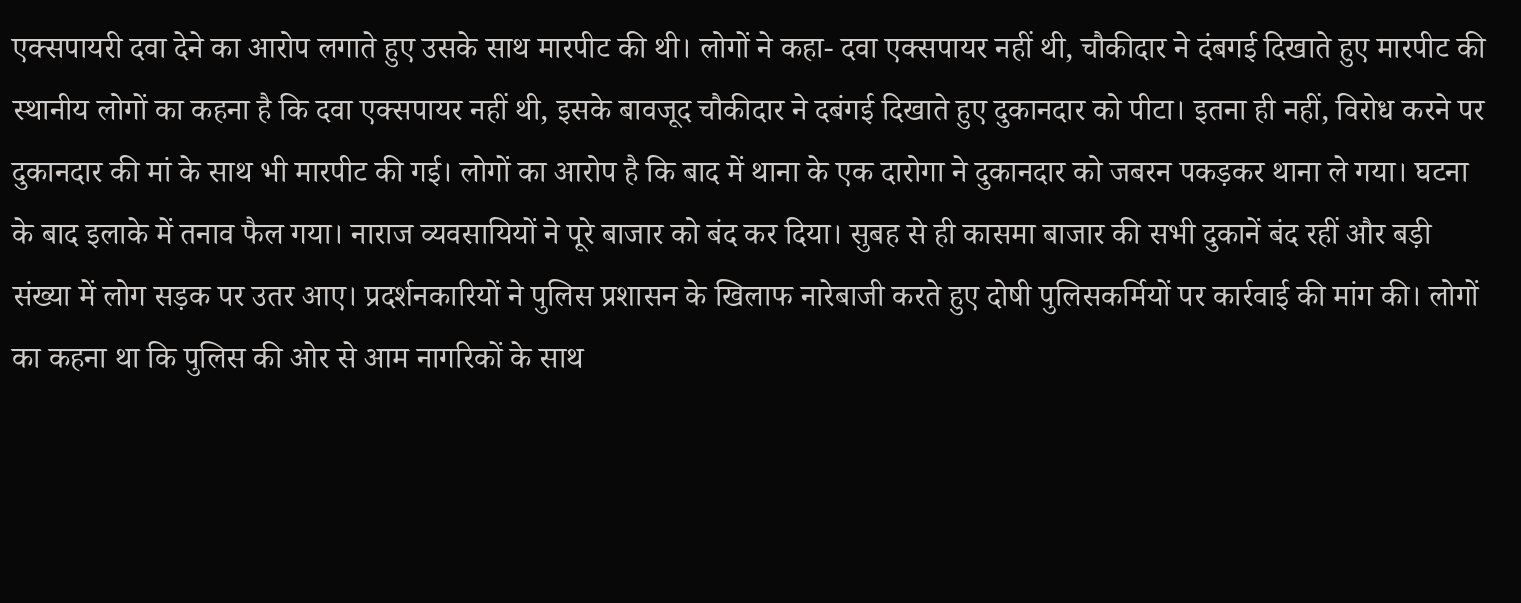एक्सपायरी दवा देने का आरोप लगाते हुए उसके साथ मारपीट की थी। लोगों ने कहा- दवा एक्सपायर नहीं थी, चौकीदार ने दंबगई दिखाते हुए मारपीट की स्थानीय लोगों का कहना है कि दवा एक्सपायर नहीं थी, इसके बावजूद चौकीदार ने दबंगई दिखाते हुए दुकानदार को पीटा। इतना ही नहीं, विरोध करने पर दुकानदार की मां के साथ भी मारपीट की गई। लोगों का आरोप है कि बाद में थाना के एक दारोगा ने दुकानदार को जबरन पकड़कर थाना ले गया। घटना के बाद इलाके में तनाव फैल गया। नाराज व्यवसायियों ने पूरे बाजार को बंद कर दिया। सुबह से ही कासमा बाजार की सभी दुकानें बंद रहीं और बड़ी संख्या में लोग सड़क पर उतर आए। प्रदर्शनकारियों ने पुलिस प्रशासन के खिलाफ नारेबाजी करते हुए दोषी पुलिसकर्मियों पर कार्रवाई की मांग की। लोगों का कहना था कि पुलिस की ओर से आम नागरिकों के साथ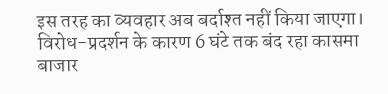इस तरह का व्यवहार अब बर्दाश्त नहीं किया जाएगा। विरोध-प्रदर्शन के कारण 6 घंटे तक बंद रहा कासमा बाजार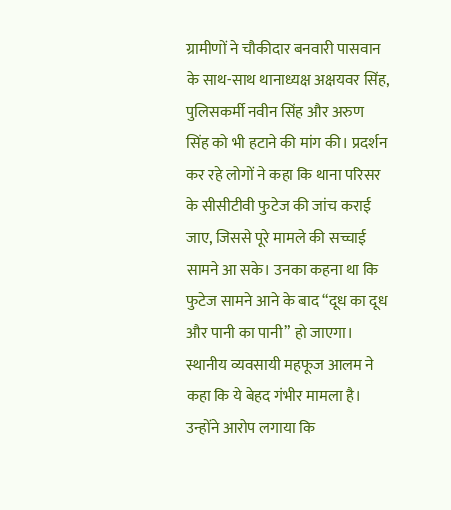ग्रामीणों ने चौकीदार बनवारी पासवान के साथ-साथ थानाध्यक्ष अक्षयवर सिंह, पुलिसकर्मी नवीन सिंह और अरुण सिंह को भी हटाने की मांग की। प्रदर्शन कर रहे लोगों ने कहा कि थाना परिसर के सीसीटीवी फुटेज की जांच कराई जाए, जिससे पूरे मामले की सच्चाई सामने आ सके। उनका कहना था कि फुटेज सामने आने के बाद “दूध का दूध और पानी का पानी” हो जाएगा। स्थानीय व्यवसायी महफूज आलम ने कहा कि ये बेहद गंभीर मामला है। उन्होंने आरोप लगाया कि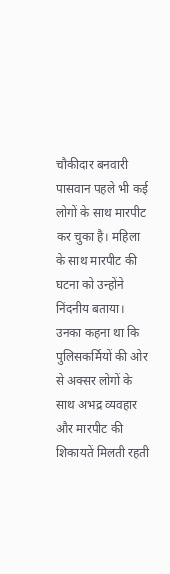चौकीदार बनवारी पासवान पहले भी कई लोगों के साथ मारपीट कर चुका है। महिला के साथ मारपीट की घटना को उन्होंने निंदनीय बताया। उनका कहना था कि पुलिसकर्मियों की ओर से अक्सर लोगों के साथ अभद्र व्यवहार और मारपीट की शिकायतें मिलती रहती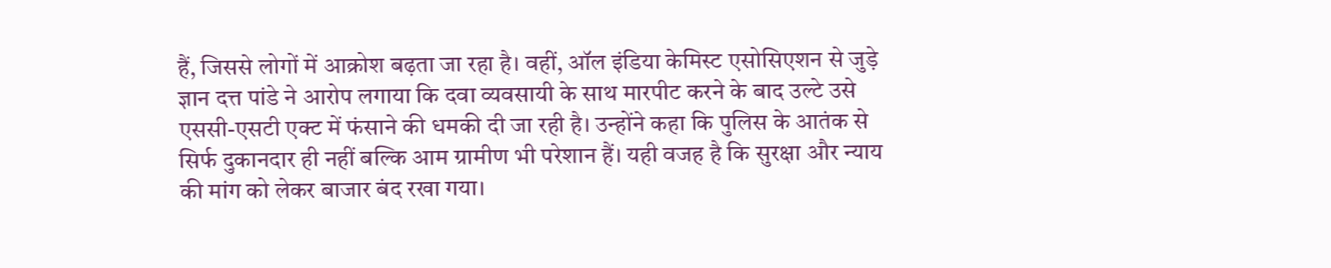हैं, जिससे लोगों में आक्रोश बढ़ता जा रहा है। वहीं, ऑल इंडिया केमिस्ट एसोसिएशन से जुड़े ज्ञान दत्त पांडे ने आरोप लगाया कि दवा व्यवसायी के साथ मारपीट करने के बाद उल्टे उसे एससी-एसटी एक्ट में फंसाने की धमकी दी जा रही है। उन्होंने कहा कि पुलिस के आतंक से सिर्फ दुकानदार ही नहीं बल्कि आम ग्रामीण भी परेशान हैं। यही वजह है कि सुरक्षा और न्याय की मांग को लेकर बाजार बंद रखा गया।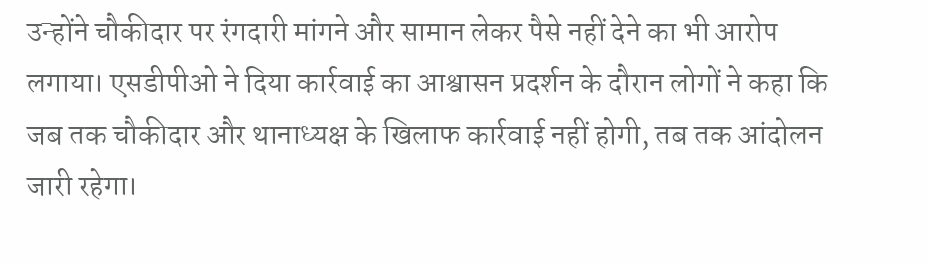उन्होंने चौकीदार पर रंगदारी मांगने और सामान लेकर पैसे नहीं देने का भी आरोप लगाया। एसडीपीओ ने दिया कार्रवाई का आश्वासन प्रदर्शन के दौरान लोगों ने कहा कि जब तक चौकीदार और थानाध्यक्ष के खिलाफ कार्रवाई नहीं होगी, तब तक आंदोलन जारी रहेगा।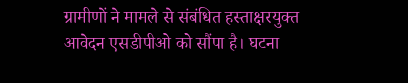ग्रामीणों ने मामले से संबंधित हस्ताक्षरयुक्त आवेदन एसडीपीओ को सौंपा है। घटना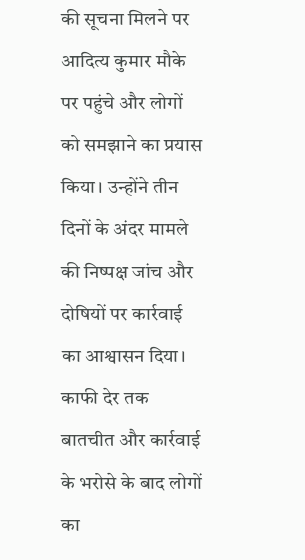की सूचना मिलने पर आदित्य कुमार मौके पर पहुंचे और लोगों को समझाने का प्रयास किया। उन्होंने तीन दिनों के अंदर मामले की निष्पक्ष जांच और दोषियों पर कार्रवाई का आश्वासन दिया। काफी देर तक बातचीत और कार्रवाई के भरोसे के बाद लोगों का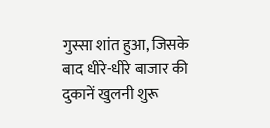गुस्सा शांत हुआ, जिसके बाद धीरे-धीरे बाजार की दुकानें खुलनी शुरू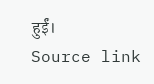हुईं।
Source link